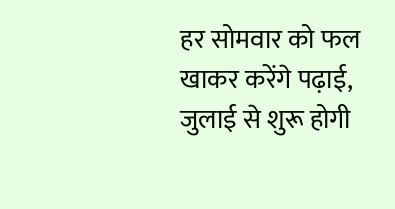हर सोमवार को फल खाकर करेंगे पढ़ाई, जुलाई से शुरू होगी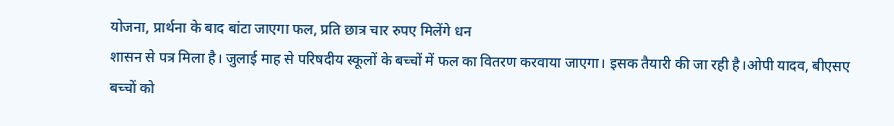योजना, प्रार्थना के बाद बांटा जाएगा फल, प्रति छात्र चार रुपए मिलेंगे धन
शासन से पत्र मिला है। जुलाई माह से परिषदीय स्कूलों के बच्चों में फल का वितरण करवाया जाएगा। इसक तैयारी की जा रही है।ओपी यादव, बीएसए
बच्चों को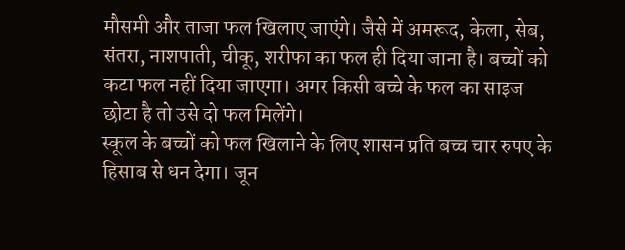मौसमी और ताजा फल खिलाए जाएंगे। जैसे में अमरूद, केला, सेब, संतरा, नाशपाती, चीकू, शरीफा का फल ही दिया जाना है। बच्चों को कटा फल नहीं दिया जाएगा। अगर किसी बच्चे के फल का साइज छोटा है तो उसे दो फल मिलेंगे।
स्कूल के बच्चों को फल खिलाने के लिए शासन प्रति बच्च चार रुपए के हिसाब से धन देगा। जून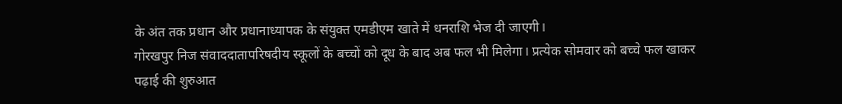के अंत तक प्रधान और प्रधानाध्यापक के संयुक्त एमडीएम खाते में धनराशि भेज दी जाएगी।
गोरखपुर निज संवाददातापरिषदीय स्कूलों के बच्चों को दूध के बाद अब फल भी मिलेगा। प्रत्येक सोमवार को बच्चे फल खाकर पढ़ाई की शुरुआत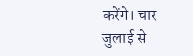करेंगे। चार जुलाई से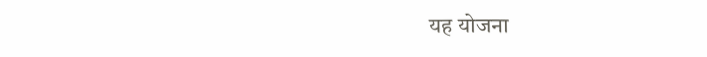यह योजना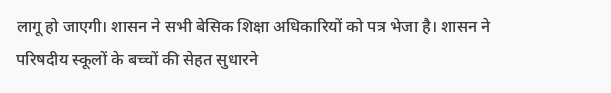लागू हो जाएगी। शासन ने सभी बेसिक शिक्षा अधिकारियों को पत्र भेजा है। शासन ने परिषदीय स्कूलों के बच्चों की सेहत सुधारने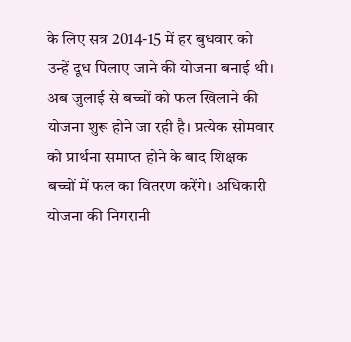के लिए सत्र 2014-15 में हर बुधवार को उन्हें दूध पिलाए जाने की योजना बनाई थी। अब जुलाई से बच्चों को फल खिलाने की योजना शुरू होने जा रही है। प्रत्येक सोमवार को प्रार्थना समाप्त होने के बाद शिक्षक बच्चों में फल का वितरण करेंगे। अधिकारी योजना की निगरानी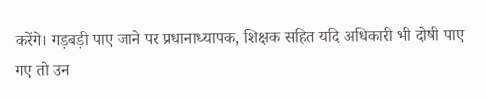करेंगे। गड़बड़ी पाए जाने पर प्रधानाध्यापक, शिक्षक सहित यदि अधिकारी भी दोषी पाए गए तो उन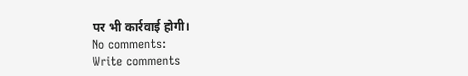पर भी कार्रवाई होगी।
No comments:
Write comments